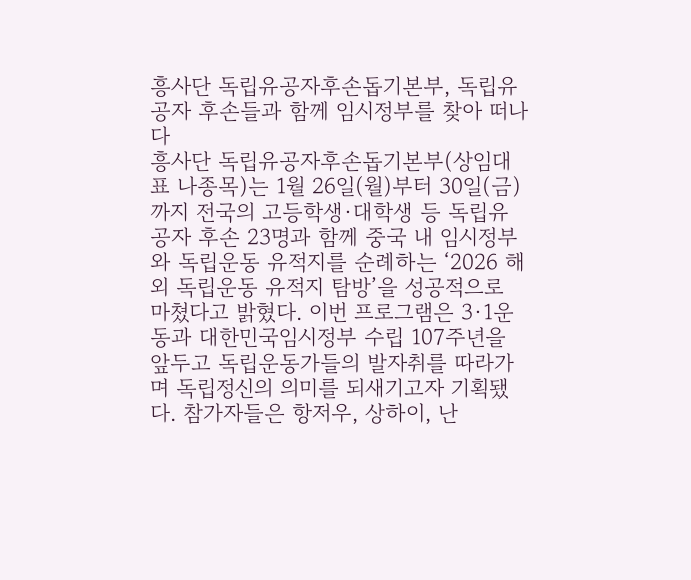흥사단 독립유공자후손돕기본부, 독립유공자 후손들과 함께 임시정부를 찾아 떠나다
흥사단 독립유공자후손돕기본부(상임대표 나종목)는 1월 26일(월)부터 30일(금)까지 전국의 고등학생·대학생 등 독립유공자 후손 23명과 함께 중국 내 임시정부와 독립운동 유적지를 순례하는 ‘2026 해외 독립운동 유적지 탐방’을 성공적으로 마쳤다고 밝혔다. 이번 프로그램은 3·1운동과 대한민국임시정부 수립 107주년을 앞두고 독립운동가들의 발자취를 따라가며 독립정신의 의미를 되새기고자 기획됐다. 참가자들은 항저우, 상하이, 난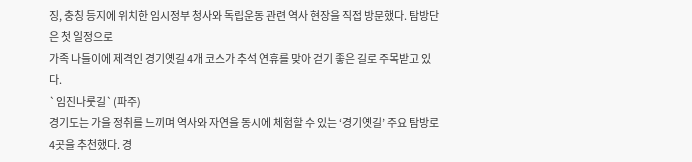징, 충칭 등지에 위치한 임시정부 청사와 독립운동 관련 역사 현장을 직접 방문했다. 탐방단은 첫 일정으로
가족 나들이에 제격인 경기옛길 4개 코스가 추석 연휴를 맞아 걷기 좋은 길로 주목받고 있다.
`임진나룻길`(파주)
경기도는 가을 정취를 느끼며 역사와 자연을 동시에 체험할 수 있는 ‘경기옛길’ 주요 탐방로 4곳을 추천했다. 경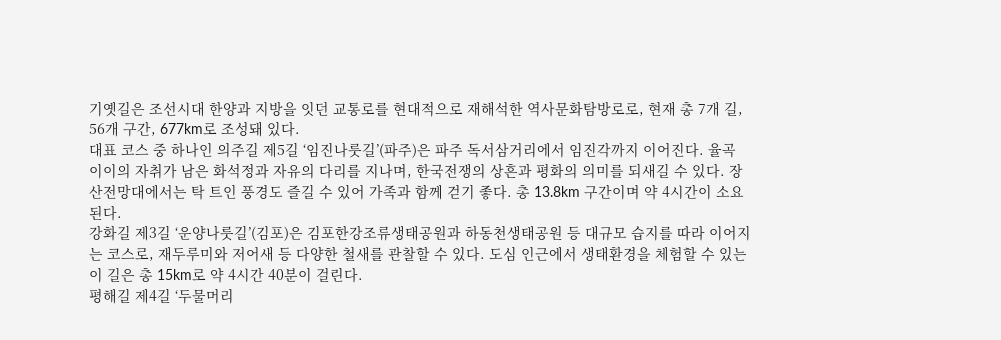기옛길은 조선시대 한양과 지방을 잇던 교통로를 현대적으로 재해석한 역사문화탐방로로, 현재 총 7개 길, 56개 구간, 677km로 조성돼 있다.
대표 코스 중 하나인 의주길 제5길 ‘임진나룻길’(파주)은 파주 독서삼거리에서 임진각까지 이어진다. 율곡 이이의 자취가 남은 화석정과 자유의 다리를 지나며, 한국전쟁의 상흔과 평화의 의미를 되새길 수 있다. 장산전망대에서는 탁 트인 풍경도 즐길 수 있어 가족과 함께 걷기 좋다. 총 13.8km 구간이며 약 4시간이 소요된다.
강화길 제3길 ‘운양나룻길’(김포)은 김포한강조류생태공원과 하동천생태공원 등 대규모 습지를 따라 이어지는 코스로, 재두루미와 저어새 등 다양한 철새를 관찰할 수 있다. 도심 인근에서 생태환경을 체험할 수 있는 이 길은 총 15km로 약 4시간 40분이 걸린다.
평해길 제4길 ‘두물머리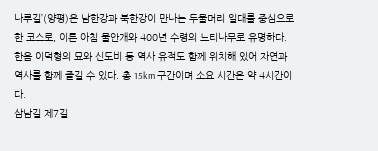나루길’(양평)은 남한강과 북한강이 만나는 두물머리 일대를 중심으로 한 코스로, 이른 아침 물안개와 400년 수령의 느티나무로 유명하다. 한음 이덕형의 묘와 신도비 등 역사 유적도 함께 위치해 있어 자연과 역사를 함께 즐길 수 있다. 총 15km 구간이며 소요 시간은 약 4시간이다.
삼남길 제7길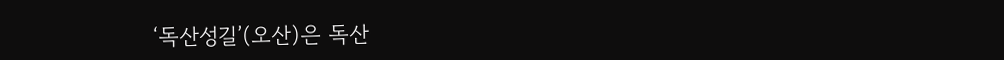‘독산성길’(오산)은 독산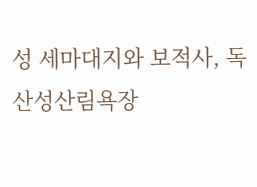성 세마대지와 보적사, 독산성산림욕장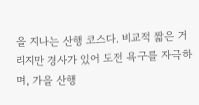을 지나는 산행 코스다. 비교적 짧은 거리지만 경사가 있어 도전 욕구를 자극하며, 가을 산행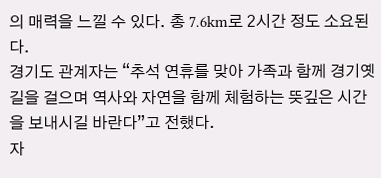의 매력을 느낄 수 있다. 총 7.6km로 2시간 정도 소요된다.
경기도 관계자는 “추석 연휴를 맞아 가족과 함께 경기옛길을 걸으며 역사와 자연을 함께 체험하는 뜻깊은 시간을 보내시길 바란다”고 전했다.
자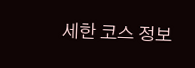세한 코스 정보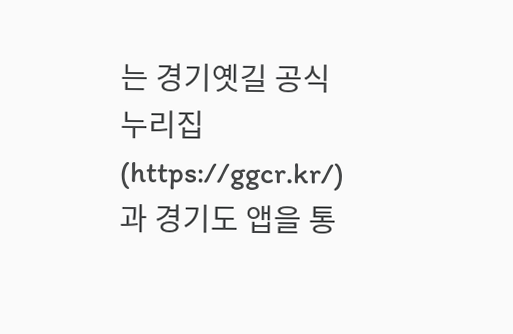는 경기옛길 공식 누리집(https://ggcr.kr/)과 경기도 앱을 통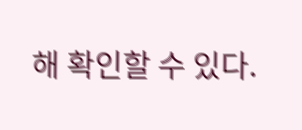해 확인할 수 있다.